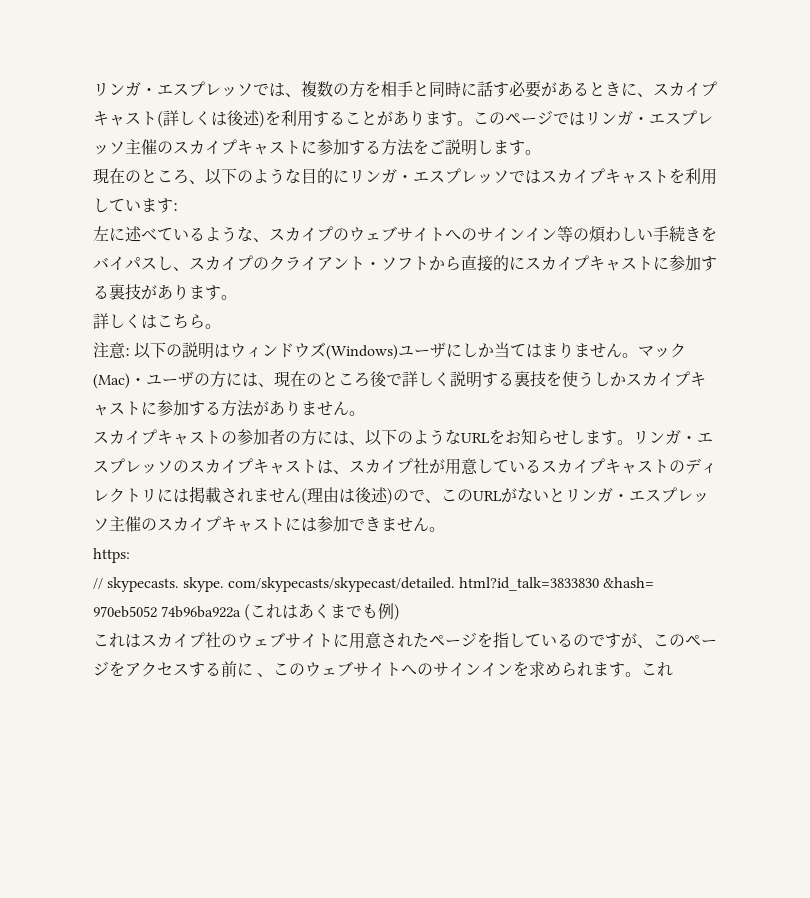リンガ・エスプレッソでは、複数の方を相手と同時に話す必要があるときに、スカイプキャスト(詳しくは後述)を利用することがあります。このページではリンガ・エスプレッソ主催のスカイプキャストに参加する方法をご説明します。
現在のところ、以下のような目的にリンガ・エスプレッソではスカイプキャストを利用しています:
左に述べているような、スカイプのウェブサイトへのサインイン等の煩わしい手続きをバイパスし、スカイプのクライアント・ソフトから直接的にスカイプキャストに参加する裏技があります。
詳しくはこちら。
注意: 以下の説明はウィンドウズ(Windows)ユーザにしか当てはまりません。マック(Mac)・ユーザの方には、現在のところ後で詳しく説明する裏技を使うしかスカイプキャストに参加する方法がありません。
スカイプキャストの参加者の方には、以下のようなURLをお知らせします。リンガ・エスプレッソのスカイプキャストは、スカイプ社が用意しているスカイプキャストのディレクトリには掲載されません(理由は後述)ので、このURLがないとリンガ・エスプレッソ主催のスカイプキャストには参加できません。
https:
// skypecasts. skype. com/skypecasts/skypecast/detailed. html?id_talk=3833830 &hash= 970eb5052 74b96ba922a (これはあくまでも例)
これはスカイプ社のウェブサイトに用意されたページを指しているのですが、このページをアクセスする前に 、このウェブサイトへのサインインを求められます。これ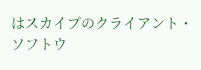はスカイプのクライアント・ソフトウ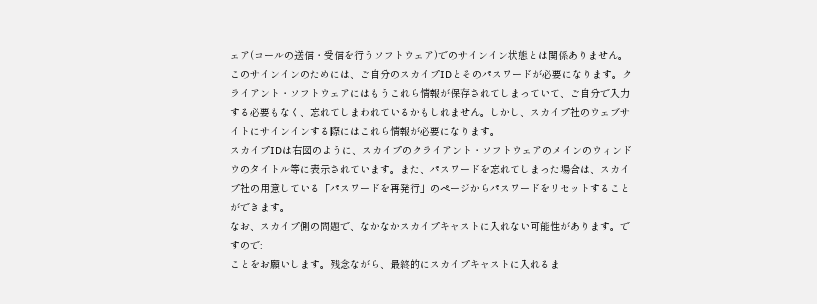ェア(コールの送信・受信を行うソフトウェア)でのサインイン状態とは関係ありません。
このサインインのためには、ご自分のスカイプIDとそのパスワードが必要になります。クライアント・ソフトウェアにはもうこれら情報が保存されてしまっていて、ご自分で入力する必要もなく、忘れてしまわれているかもしれません。しかし、スカイプ社のウェブサイトにサインインする際にはこれら情報が必要になります。
スカイプIDは右図のように、スカイプのクライアント・ソフトウェアのメインのウィンドウのタイトル等に表示されています。また、パスワードを忘れてしまった場合は、スカイプ社の用意している「パスワードを再発行」のページからパスワードをリセットすることができます。
なお、スカイプ側の問題で、なかなかスカイプキャストに入れない可能性があります。ですので:
ことをお願いします。残念ながら、最終的にスカイプキャストに入れるま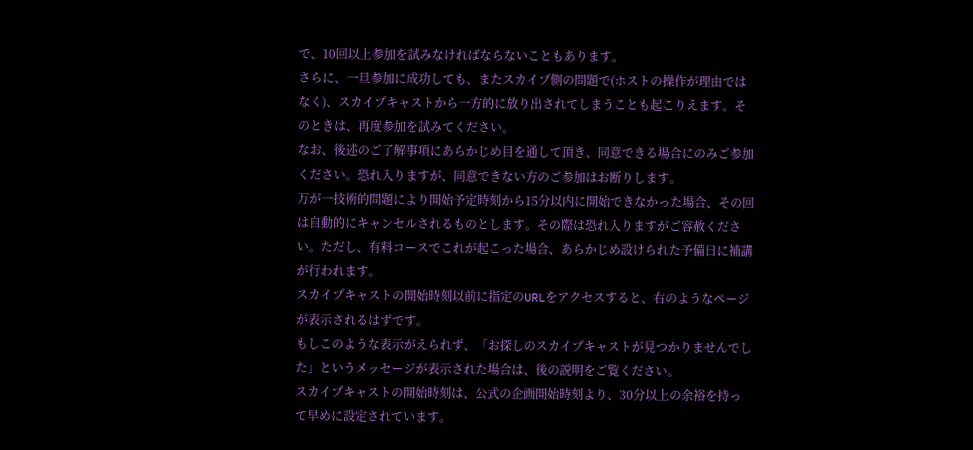で、10回以上参加を試みなければならないこともあります。
さらに、一旦参加に成功しても、またスカイプ側の問題で(ホストの操作が理由ではなく)、スカイプキャストから一方的に放り出されてしまうことも起こりえます。そのときは、再度参加を試みてください。
なお、後述のご了解事項にあらかじめ目を通して頂き、同意できる場合にのみご参加ください。恐れ入りますが、同意できない方のご参加はお断りします。
万が一技術的問題により開始予定時刻から15分以内に開始できなかった場合、その回は自動的にキャンセルされるものとします。その際は恐れ入りますがご容赦ください。ただし、有料コースでこれが起こった場合、あらかじめ設けられた予備日に補講が行われます。
スカイプキャストの開始時刻以前に指定のURLをアクセスすると、右のようなページが表示されるはずです。
もしこのような表示がえられず、「お探しのスカイプキャストが見つかりませんでした」というメッセージが表示された場合は、後の説明をご覧ください。
スカイプキャストの開始時刻は、公式の企画開始時刻より、30分以上の余裕を持って早めに設定されています。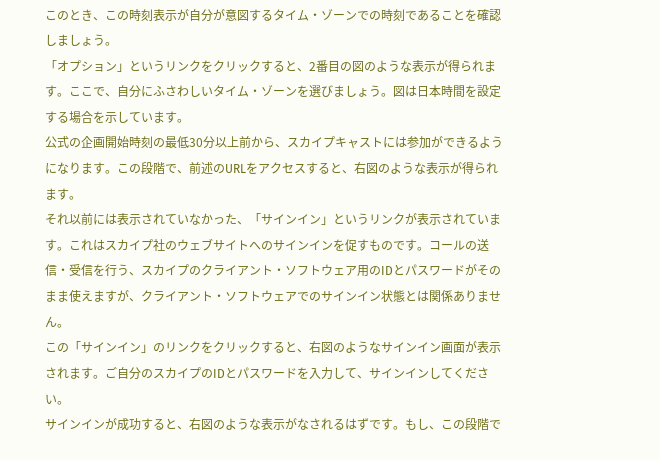このとき、この時刻表示が自分が意図するタイム・ゾーンでの時刻であることを確認しましょう。
「オプション」というリンクをクリックすると、2番目の図のような表示が得られます。ここで、自分にふさわしいタイム・ゾーンを選びましょう。図は日本時間を設定する場合を示しています。
公式の企画開始時刻の最低30分以上前から、スカイプキャストには参加ができるようになります。この段階で、前述のURLをアクセスすると、右図のような表示が得られます。
それ以前には表示されていなかった、「サインイン」というリンクが表示されています。これはスカイプ社のウェブサイトへのサインインを促すものです。コールの送信・受信を行う、スカイプのクライアント・ソフトウェア用のIDとパスワードがそのまま使えますが、クライアント・ソフトウェアでのサインイン状態とは関係ありません。
この「サインイン」のリンクをクリックすると、右図のようなサインイン画面が表示されます。ご自分のスカイプのIDとパスワードを入力して、サインインしてください。
サインインが成功すると、右図のような表示がなされるはずです。もし、この段階で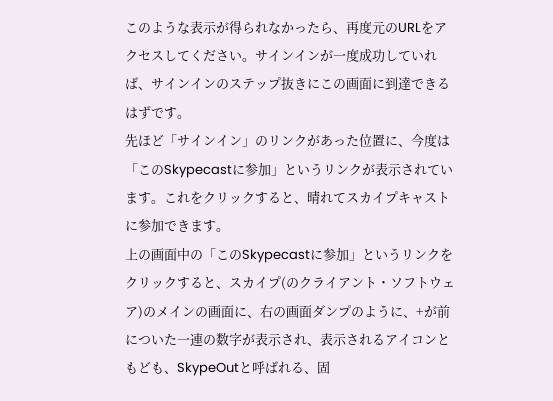このような表示が得られなかったら、再度元のURLをアクセスしてください。サインインが一度成功していれば、サインインのステップ抜きにこの画面に到達できるはずです。
先ほど「サインイン」のリンクがあった位置に、今度は「このSkypecastに参加」というリンクが表示されています。これをクリックすると、晴れてスカイプキャストに参加できます。
上の画面中の「このSkypecastに参加」というリンクをクリックすると、スカイプ(のクライアント・ソフトウェア)のメインの画面に、右の画面ダンプのように、+が前についた一連の数字が表示され、表示されるアイコンともども、SkypeOutと呼ばれる、固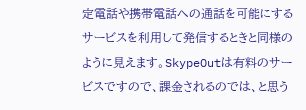定電話や携帯電話への通話を可能にするサービスを利用して発信するときと同様のように見えます。SkypeOutは有料のサービスですので、課金されるのでは、と思う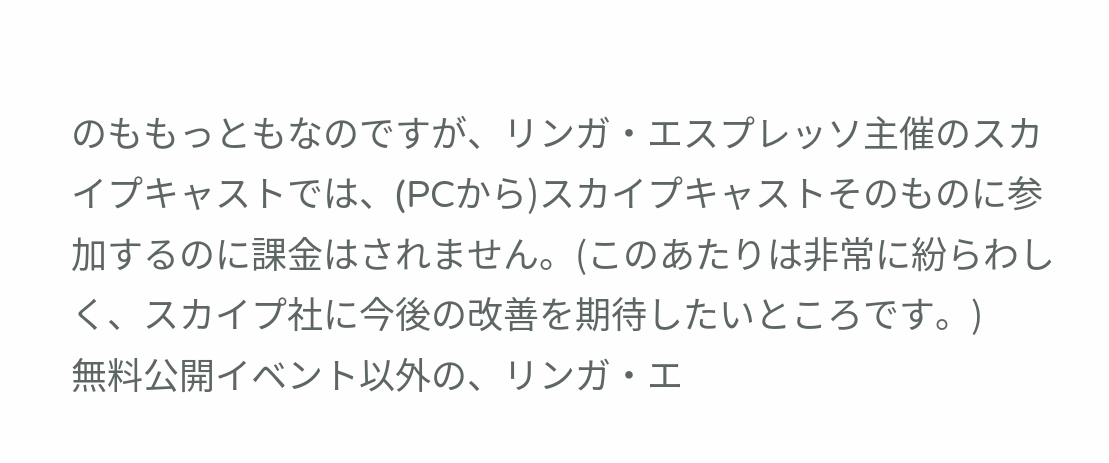のももっともなのですが、リンガ・エスプレッソ主催のスカイプキャストでは、(PCから)スカイプキャストそのものに参加するのに課金はされません。(このあたりは非常に紛らわしく、スカイプ社に今後の改善を期待したいところです。)
無料公開イベント以外の、リンガ・エ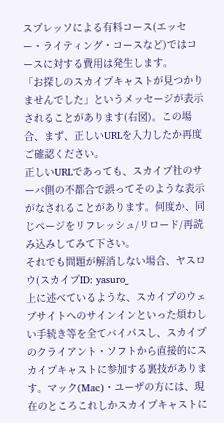スプレッソによる有料コース(エッセー・ライティング・コースなど)ではコースに対する費用は発生します。
「お探しのスカイプキャストが見つかりませんでした」というメッセージが表示されることがあります(右図)。この場合、まず、正しいURLを入力したか再度ご確認ください。
正しいURLであっても、スカイプ社のサーバ側の不都合で誤ってそのような表示がなされることがあります。何度か、同じページをリフレッシュ/リロード/再読み込みしてみて下さい。
それでも問題が解消しない場合、ヤスロウ(スカイプID: yasuro_
上に述べているような、スカイプのウェブサイトへのサインインといった煩わしい手続き等を全てバイパスし、スカイプのクライアント・ソフトから直接的にスカイプキャストに参加する裏技があります。マック(Mac)・ユーザの方には、現在のところこれしかスカイプキャストに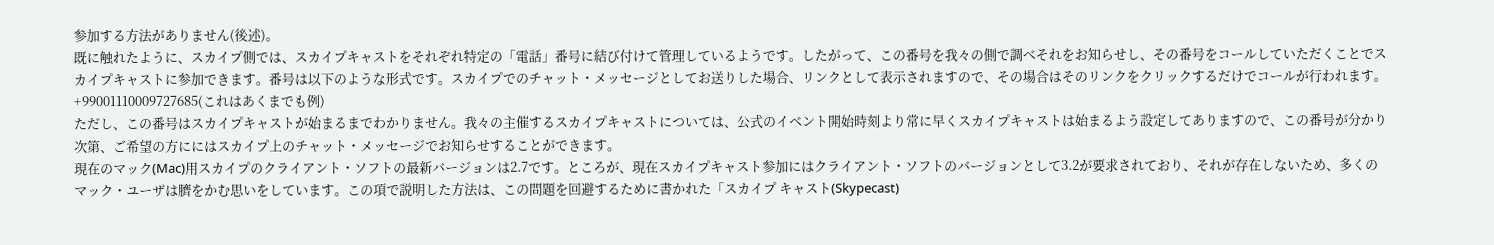参加する方法がありません(後述)。
既に触れたように、スカイプ側では、スカイプキャストをそれぞれ特定の「電話」番号に結び付けて管理しているようです。したがって、この番号を我々の側で調べそれをお知らせし、その番号をコールしていただくことでスカイプキャストに参加できます。番号は以下のような形式です。スカイプでのチャット・メッセージとしてお送りした場合、リンクとして表示されますので、その場合はそのリンクをクリックするだけでコールが行われます。
+99001110009727685(これはあくまでも例)
ただし、この番号はスカイプキャストが始まるまでわかりません。我々の主催するスカイプキャストについては、公式のイベント開始時刻より常に早くスカイプキャストは始まるよう設定してありますので、この番号が分かり次第、ご希望の方ににはスカイプ上のチャット・メッセージでお知らせすることができます。
現在のマック(Mac)用スカイプのクライアント・ソフトの最新バージョンは2.7です。ところが、現在スカイプキャスト参加にはクライアント・ソフトのバージョンとして3.2が要求されており、それが存在しないため、多くのマック・ユーザは臍をかむ思いをしています。この項で説明した方法は、この問題を回避するために書かれた「スカイプ キャスト(Skypecast)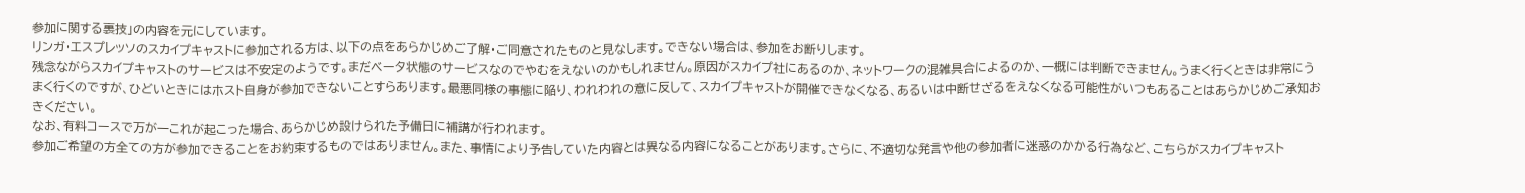参加に関する裏技」の内容を元にしています。
リンガ・エスプレッソのスカイプキャストに参加される方は、以下の点をあらかじめご了解・ご同意されたものと見なします。できない場合は、参加をお断りします。
残念ながらスカイプキャストのサービスは不安定のようです。まだベータ状態のサービスなのでやむをえないのかもしれません。原因がスカイプ社にあるのか、ネットワークの混雑具合によるのか、一概には判断できません。うまく行くときは非常にうまく行くのですが、ひどいときにはホスト自身が参加できないことすらあります。最悪同様の事態に陥り、われわれの意に反して、スカイプキャストが開催できなくなる、あるいは中断せざるをえなくなる可能性がいつもあることはあらかじめご承知おきください。
なお、有料コースで万が一これが起こった場合、あらかじめ設けられた予備日に補講が行われます。
参加ご希望の方全ての方が参加できることをお約束するものではありません。また、事情により予告していた内容とは異なる内容になることがあります。さらに、不適切な発言や他の参加者に迷惑のかかる行為など、こちらがスカイプキャスト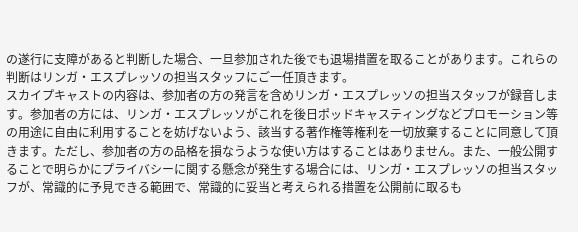の遂行に支障があると判断した場合、一旦参加された後でも退場措置を取ることがあります。これらの判断はリンガ・エスプレッソの担当スタッフにご一任頂きます。
スカイプキャストの内容は、参加者の方の発言を含めリンガ・エスプレッソの担当スタッフが録音します。参加者の方には、リンガ・エスプレッソがこれを後日ポッドキャスティングなどプロモーション等の用途に自由に利用することを妨げないよう、該当する著作権等権利を一切放棄することに同意して頂きます。ただし、参加者の方の品格を損なうような使い方はすることはありません。また、一般公開することで明らかにプライバシーに関する懸念が発生する場合には、リンガ・エスプレッソの担当スタッフが、常識的に予見できる範囲で、常識的に妥当と考えられる措置を公開前に取るも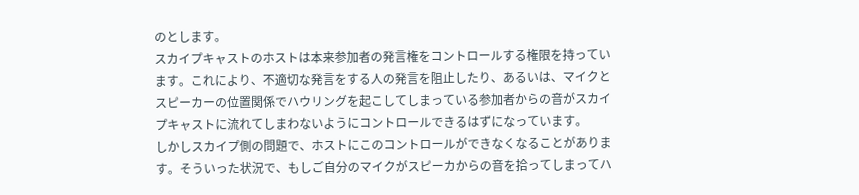のとします。
スカイプキャストのホストは本来参加者の発言権をコントロールする権限を持っています。これにより、不適切な発言をする人の発言を阻止したり、あるいは、マイクとスピーカーの位置関係でハウリングを起こしてしまっている参加者からの音がスカイプキャストに流れてしまわないようにコントロールできるはずになっています。
しかしスカイプ側の問題で、ホストにこのコントロールができなくなることがあります。そういった状況で、もしご自分のマイクがスピーカからの音を拾ってしまってハ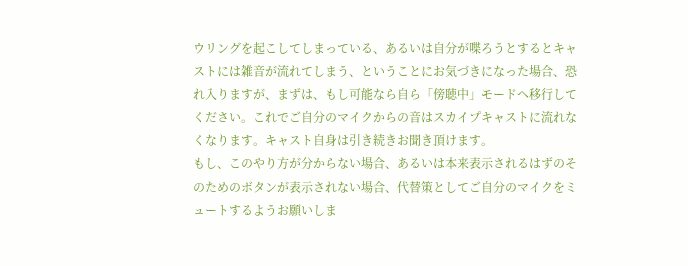ウリングを起こしてしまっている、あるいは自分が喋ろうとするとキャストには雑音が流れてしまう、ということにお気づきになった場合、恐れ入りますが、まずは、もし可能なら自ら「傍聴中」モードへ移行してください。これでご自分のマイクからの音はスカイプキャストに流れなくなります。キャスト自身は引き続きお聞き頂けます。
もし、このやり方が分からない場合、あるいは本来表示されるはずのそのためのボタンが表示されない場合、代替策としてご自分のマイクをミュートするようお願いしま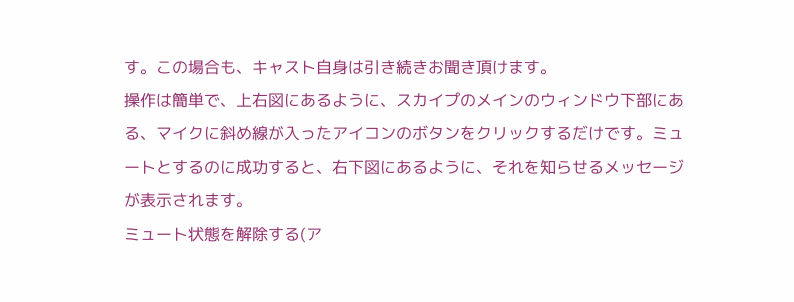す。この場合も、キャスト自身は引き続きお聞き頂けます。
操作は簡単で、上右図にあるように、スカイプのメインのウィンドウ下部にある、マイクに斜め線が入ったアイコンのボタンをクリックするだけです。ミュートとするのに成功すると、右下図にあるように、それを知らせるメッセージが表示されます。
ミュート状態を解除する(ア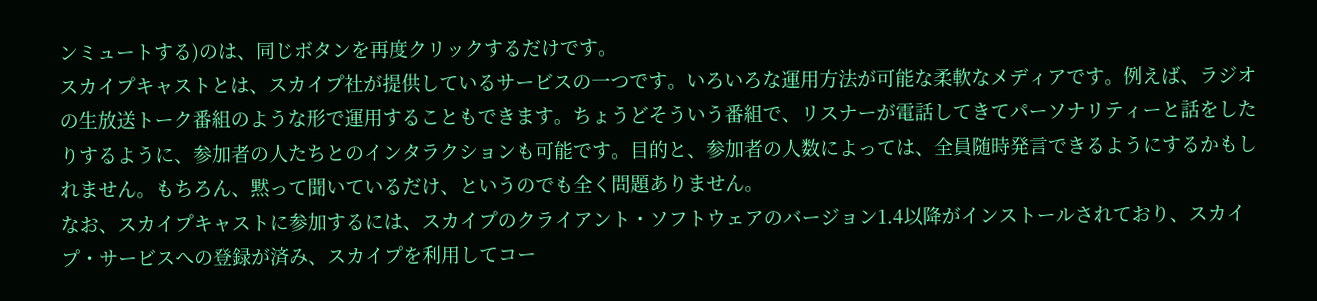ンミュートする)のは、同じボタンを再度クリックするだけです。
スカイプキャストとは、スカイプ社が提供しているサービスの一つです。いろいろな運用方法が可能な柔軟なメディアです。例えば、ラジオの生放送トーク番組のような形で運用することもできます。ちょうどそういう番組で、リスナーが電話してきてパーソナリティーと話をしたりするように、参加者の人たちとのインタラクションも可能です。目的と、参加者の人数によっては、全員随時発言できるようにするかもしれません。もちろん、黙って聞いているだけ、というのでも全く問題ありません。
なお、スカイプキャストに参加するには、スカイプのクライアント・ソフトウェアのバージョン1.4以降がインストールされており、スカイプ・サービスへの登録が済み、スカイプを利用してコー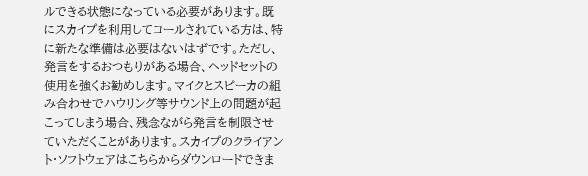ルできる状態になっている必要があります。既にスカイプを利用してコールされている方は、特に新たな準備は必要はないはずです。ただし、発言をするおつもりがある場合、ヘッドセットの使用を強くお勧めします。マイクとスピーカの組み合わせでハウリング等サウンド上の問題が起こってしまう場合、残念ながら発言を制限させていただくことがあります。スカイプのクライアント・ソフトウェアはこちらからダウンロードできま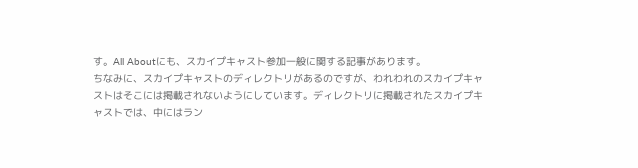す。All Aboutにも、スカイプキャスト参加一般に関する記事があります。
ちなみに、スカイプキャストのディレクトリがあるのですが、われわれのスカイプキャストはそこには掲載されないようにしています。ディレクトリに掲載されたスカイプキャストでは、中にはラン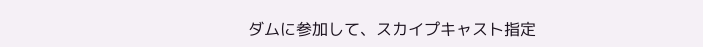ダムに参加して、スカイプキャスト指定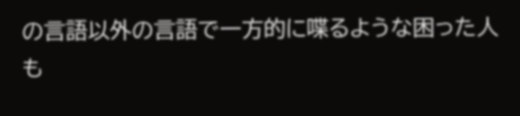の言語以外の言語で一方的に喋るような困った人も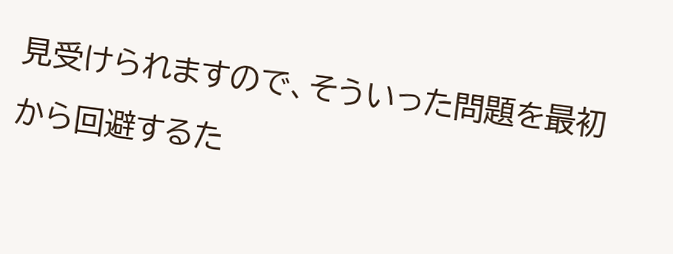見受けられますので、そういった問題を最初から回避するた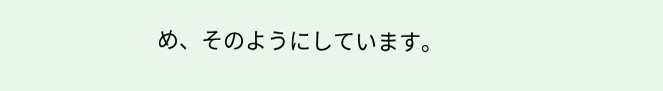め、そのようにしています。